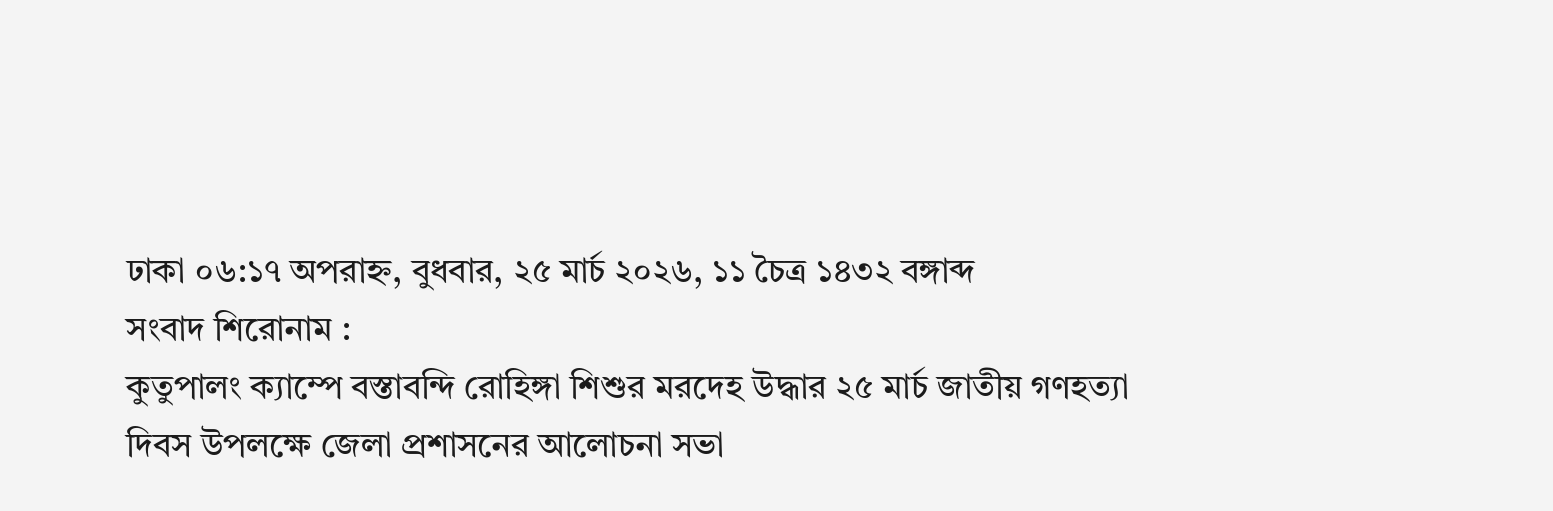ঢাকা ০৬:১৭ অপরাহ্ন, বুধবার, ২৫ মার্চ ২০২৬, ১১ চৈত্র ১৪৩২ বঙ্গাব্দ
সংবাদ শিরোনাম :
কুতুপালং ক্যাম্পে বস্তাবন্দি রোহিঙ্গা শিশুর মরদেহ উদ্ধার ২৫ মার্চ জাতীয় গণহত্যা দিবস উপলক্ষে জেলা প্রশাসনের আলোচনা সভা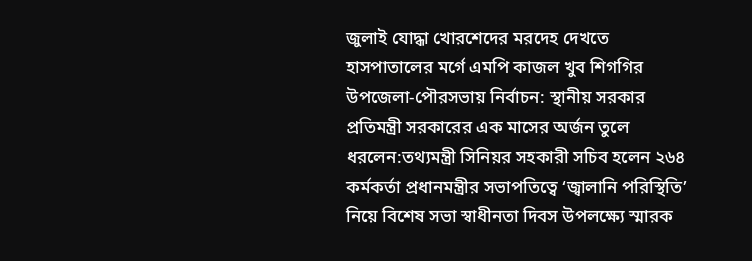জুলাই যোদ্ধা খোরশেদের মরদেহ দেখতে হাসপাতালের মর্গে এমপি কাজল খুব শিগগির উপজেলা-পৌরসভায় নির্বাচন: স্থানীয় সরকার প্রতিমন্ত্রী সরকারের এক মাসের অর্জন তুলে ধরলেন:তথ্যমন্ত্রী সিনিয়র সহকারী সচিব হলেন ২৬৪ কর্মকর্তা প্রধানমন্ত্রীর সভাপতিত্বে ‘জ্বালানি পরিস্থিতি’ নিয়ে বিশেষ সভা স্বাধীনতা দিবস উপলক্ষ্যে স্মারক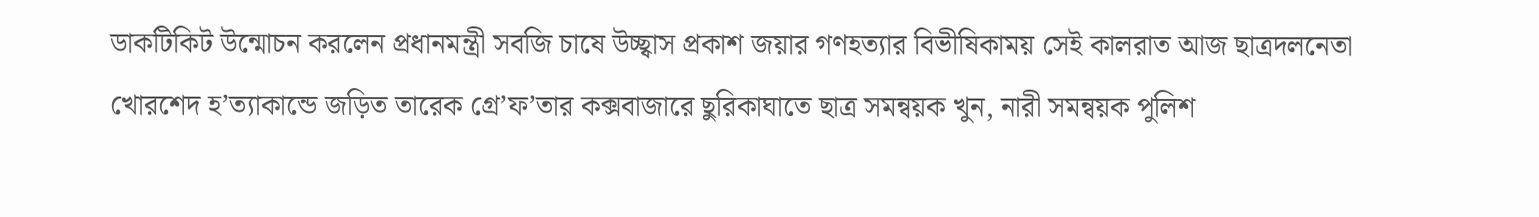ডাকটিকিট উন্মোচন করলেন প্রধানমন্ত্রী সবজি চাষে উচ্ছ্বাস প্রকাশ জয়ার গণহত্যার বিভীষিকাময় সেই কালরাত আজ ছাত্রদলনেতা খোরশেদ হ’ত্যাকান্ডে জড়িত তারেক গ্রে’ফ’তার কক্সবাজারে ছুরিকাঘাতে ছাত্র সমন্বয়ক খুন, নারী সমন্বয়ক পুলিশ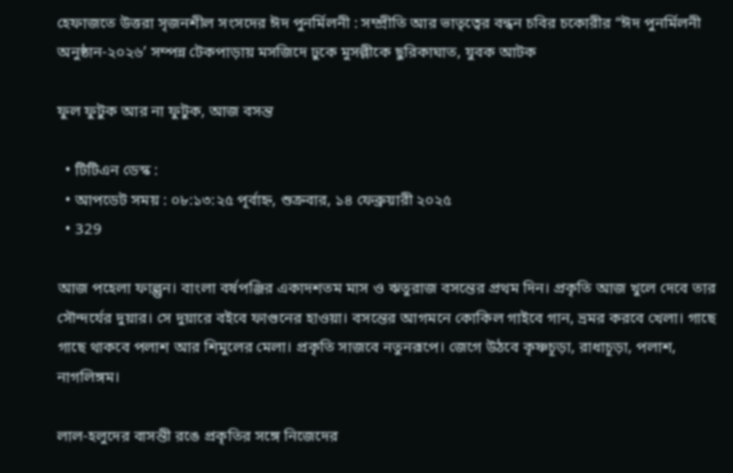হেফাজতে উত্তরা সৃজনশীল সংসদের ঈদ পুনর্মিলনী : সম্প্রীতি আর ভাতৃত্বের বন্ধন চবির চকোরীর “ঈদ পুনর্মিলনী অনুষ্ঠান-২০২৬’ সম্পন্ন টেকপাড়ায় মসজিদে ঢুকে মুসল্লীকে ছুরিকাঘাত, যুবক আটক

ফুল ফুটুক আর না ফুটুক, আজ বসন্ত

  • টিটিএন ডেস্ক :
  • আপডেট সময় : ০৮:১৩:২৫ পূর্বাহ্ন, শুক্রবার, ১৪ ফেব্রুয়ারী ২০২৫
  • 329

আজ পহেলা ফাল্গুন। বাংলা বর্ষপঞ্জির একাদশতম মাস ও ঋতুরাজ বসন্তের প্রথম দিন। প্রকৃতি আজ খুলে দেবে তার সৌন্দর্যের দুয়ার। সে দুয়ারে বইবে ফাগুনের হাওয়া। বসন্তের আগমনে কোকিল গাইবে গান, ভ্রমর করবে খেলা। গাছে গাছে থাকবে পলাশ আর শিমুলের মেলা। প্রকৃতি সাজবে নতুনরূপে। জেগে উঠবে কৃষ্ণচূড়া, রাধাচূড়া, পলাশ, নাগলিঙ্গম।

লাল-হলুদের বাসন্তী রঙে প্রকৃতির সঙ্গে নিজেদের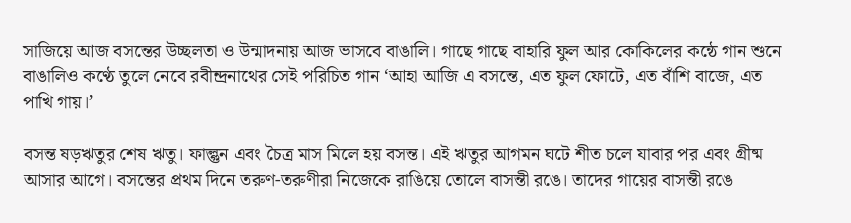সাজিয়ে আজ বসন্তের উচ্ছলতা ও উন্মাদনায় আজ ভাসবে বাঙালি। গাছে গাছে বাহারি ফুল আর কোকিলের কন্ঠে গান শুনে বাঙালিও কণ্ঠে তুলে নেবে রবীন্দ্রনাথের সেই পরিচিত গান ‘আহা আজি এ বসন্তে, এত ফুল ফোটে, এত বাঁশি বাজে, এত পাখি গায়।’

বসন্ত ষড়ঋতুর শেষ ঋতু। ফাল্গুন এবং চৈত্র মাস মিলে হয় বসন্ত। এই ঋতুর আগমন ঘটে শীত চলে যাবার পর এবং গ্রীষ্ম আসার আগে। বসন্তের প্রথম দিনে তরুণ-তরুণীরা নিজেকে রাঙিয়ে তোলে বাসন্তী রঙে। তাদের গায়ের বাসন্তী রঙে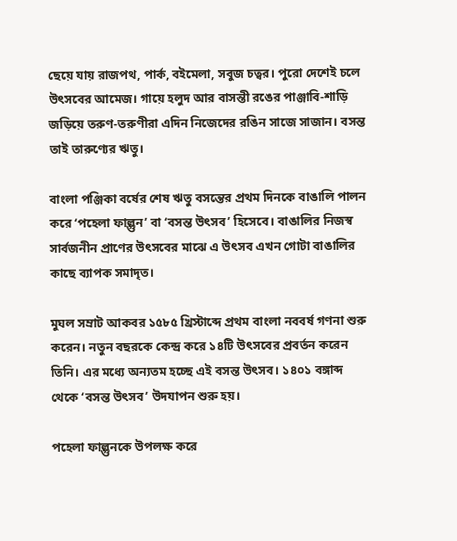ছেয়ে যায় রাজপথ, পার্ক, বইমেলা, সবুজ চত্বর। পুরো দেশেই চলে উৎসবের আমেজ। গায়ে হলুদ আর বাসন্তী রঙের পাঞ্জাবি-শাড়ি জড়িয়ে তরুণ-তরুণীরা এদিন নিজেদের রঙিন সাজে সাজান। বসন্ত তাই তারুণ্যের ঋতু।

বাংলা পঞ্জিকা বর্ষের শেষ ঋতু বসন্তের প্রথম দিনকে বাঙালি পালন করে ‘পহেলা ফাল্গুন’ বা ‘বসন্ত উৎসব’ হিসেবে। বাঙালির নিজস্ব সার্বজনীন প্রাণের উৎসবের মাঝে এ উৎসব এখন গোটা বাঙালির কাছে ব্যাপক সমাদৃত।

মুঘল সম্রাট আকবর ১৫৮৫ খ্রিস্টাব্দে প্রথম বাংলা নববর্ষ গণনা শুরু করেন। নতুন বছরকে কেন্দ্র করে ১৪টি উৎসবের প্রবর্তন করেন তিনি। এর মধ্যে অন্যতম হচ্ছে এই বসন্ত উৎসব। ১৪০১ বঙ্গাব্দ থেকে ‘বসন্ত উৎসব’ উদযাপন শুরু হয়।

পহেলা ফাল্গুনকে উপলক্ষ করে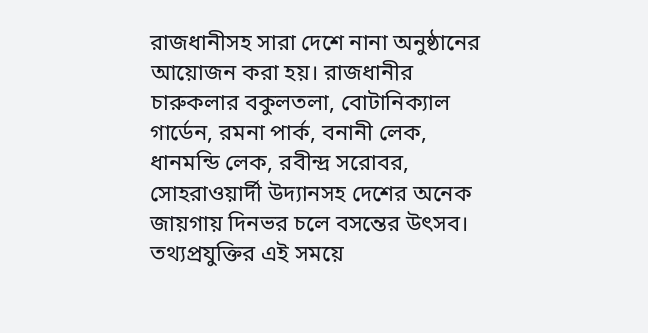রাজধানীসহ সারা দেশে নানা অনুষ্ঠানের আয়োজন করা হয়। রাজধানীর চারুকলার বকুলতলা, বোটানিক্যাল গার্ডেন, রমনা পার্ক, বনানী লেক, ধানমন্ডি লেক, রবীন্দ্র সরোবর, সোহরাওয়ার্দী উদ্যানসহ দেশের অনেক জায়গায় দিনভর চলে বসন্তের উৎসব। তথ্যপ্রযুক্তির এই সময়ে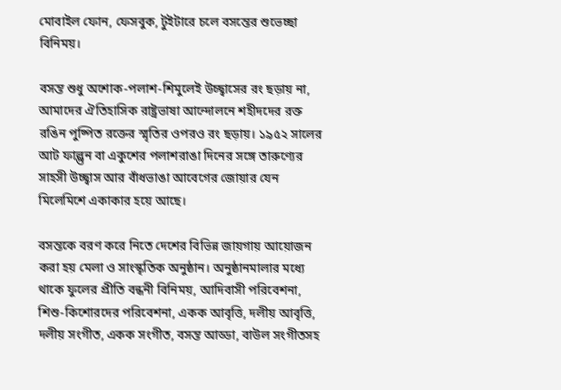মোবাইল ফোন, ফেসবুক, টুইটারে চলে বসন্তের শুভেচ্ছা বিনিময়।

বসন্ত শুধু অশোক-পলাশ-শিমুলেই উচ্ছ্বাসের রং ছড়ায় না, আমাদের ঐতিহাসিক রাষ্ট্রভাষা আন্দোলনে শহীদদের রক্ত রঙিন পুষ্পিত রক্তের স্মৃতির ওপরও রং ছড়ায়। ১৯৫২ সালের আট ফাল্গুন বা একুশের পলাশরাঙা দিনের সঙ্গে তারুণ্যের সাহসী উচ্ছ্বাস আর বাঁধভাঙা আবেগের জোয়ার যেন মিলেমিশে একাকার হয়ে আছে।

বসন্তকে বরণ করে নিতে দেশের বিভিন্ন জায়গায় আয়োজন করা হয় মেলা ও সাংস্কৃতিক অনুষ্ঠান। অনুষ্ঠানমালার মধ্যে থাকে ফুলের প্রীতি বন্ধনী বিনিময়, আদিবাসী পরিবেশনা, শিশু-কিশোরদের পরিবেশনা, একক আবৃত্তি, দলীয় আবৃত্তি, দলীয় সংগীত, একক সংগীত, বসন্ত আড্ডা, বাউল সংগীতসহ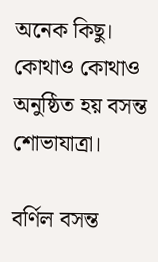অনেক কিছু। কোথাও কোথাও অনুষ্ঠিত হয় বসন্ত শোভাযাত্রা।

বর্ণিল বসন্ত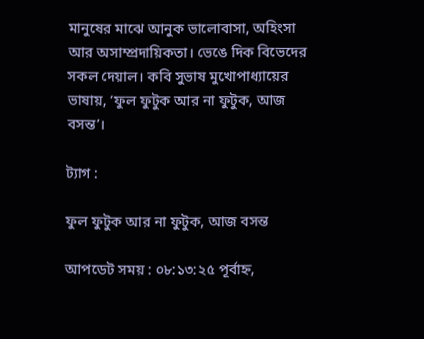মানুষের মাঝে আনুক ভালোবাসা, অহিংসা আর অসাম্প্রদায়িকতা। ভেঙে দিক বিভেদের সকল দেয়াল। কবি সুভাষ মুখোপাধ্যায়ের ভাষায়, ‘ফুল ফুটুক আর না ফুটুক, আজ বসন্ত’।

ট্যাগ :

ফুল ফুটুক আর না ফুটুক, আজ বসন্ত

আপডেট সময় : ০৮:১৩:২৫ পূর্বাহ্ন,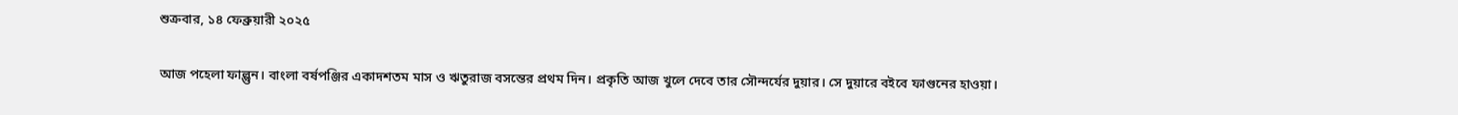শুক্রবার, ১৪ ফেব্রুয়ারী ২০২৫

আজ পহেলা ফাল্গুন। বাংলা বর্ষপঞ্জির একাদশতম মাস ও ঋতুরাজ বসন্তের প্রথম দিন। প্রকৃতি আজ খুলে দেবে তার সৌন্দর্যের দুয়ার। সে দুয়ারে বইবে ফাগুনের হাওয়া।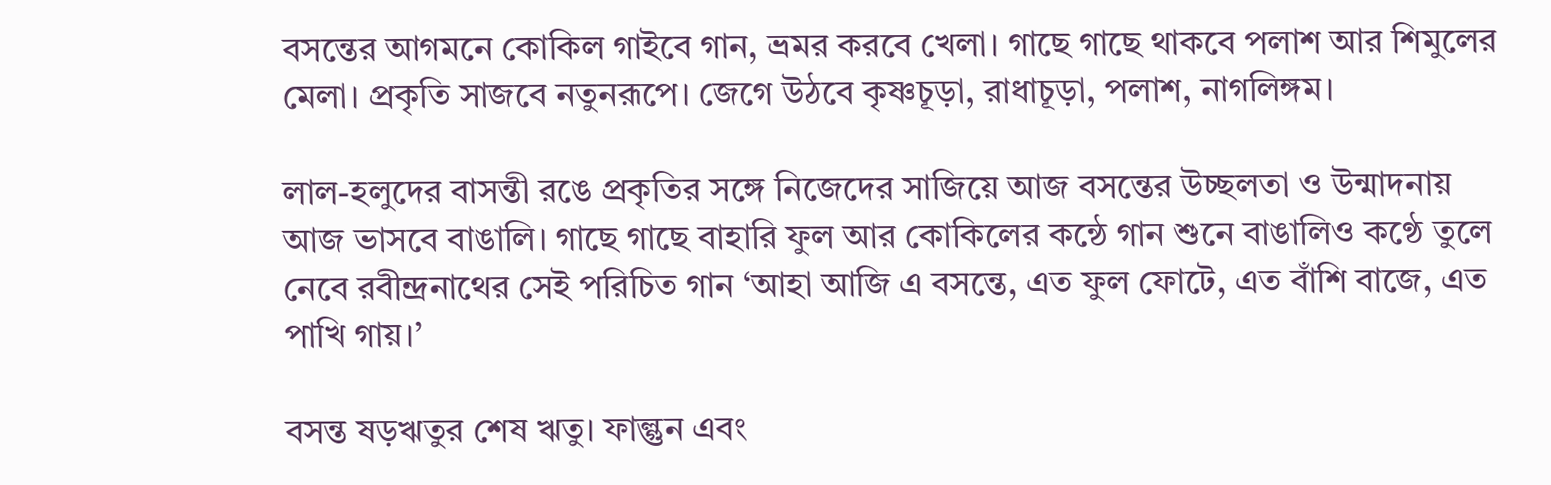বসন্তের আগমনে কোকিল গাইবে গান, ভ্রমর করবে খেলা। গাছে গাছে থাকবে পলাশ আর শিমুলের মেলা। প্রকৃতি সাজবে নতুনরূপে। জেগে উঠবে কৃষ্ণচূড়া, রাধাচূড়া, পলাশ, নাগলিঙ্গম।

লাল-হলুদের বাসন্তী রঙে প্রকৃতির সঙ্গে নিজেদের সাজিয়ে আজ বসন্তের উচ্ছলতা ও উন্মাদনায় আজ ভাসবে বাঙালি। গাছে গাছে বাহারি ফুল আর কোকিলের কন্ঠে গান শুনে বাঙালিও কণ্ঠে তুলে নেবে রবীন্দ্রনাথের সেই পরিচিত গান ‘আহা আজি এ বসন্তে, এত ফুল ফোটে, এত বাঁশি বাজে, এত পাখি গায়।’

বসন্ত ষড়ঋতুর শেষ ঋতু। ফাল্গুন এবং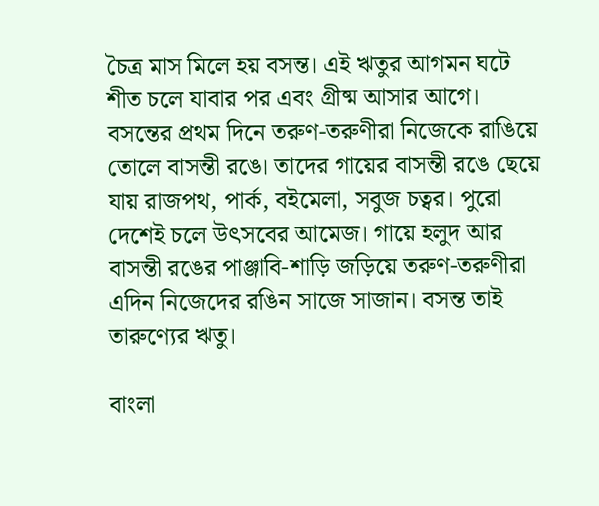চৈত্র মাস মিলে হয় বসন্ত। এই ঋতুর আগমন ঘটে শীত চলে যাবার পর এবং গ্রীষ্ম আসার আগে। বসন্তের প্রথম দিনে তরুণ-তরুণীরা নিজেকে রাঙিয়ে তোলে বাসন্তী রঙে। তাদের গায়ের বাসন্তী রঙে ছেয়ে যায় রাজপথ, পার্ক, বইমেলা, সবুজ চত্বর। পুরো দেশেই চলে উৎসবের আমেজ। গায়ে হলুদ আর বাসন্তী রঙের পাঞ্জাবি-শাড়ি জড়িয়ে তরুণ-তরুণীরা এদিন নিজেদের রঙিন সাজে সাজান। বসন্ত তাই তারুণ্যের ঋতু।

বাংলা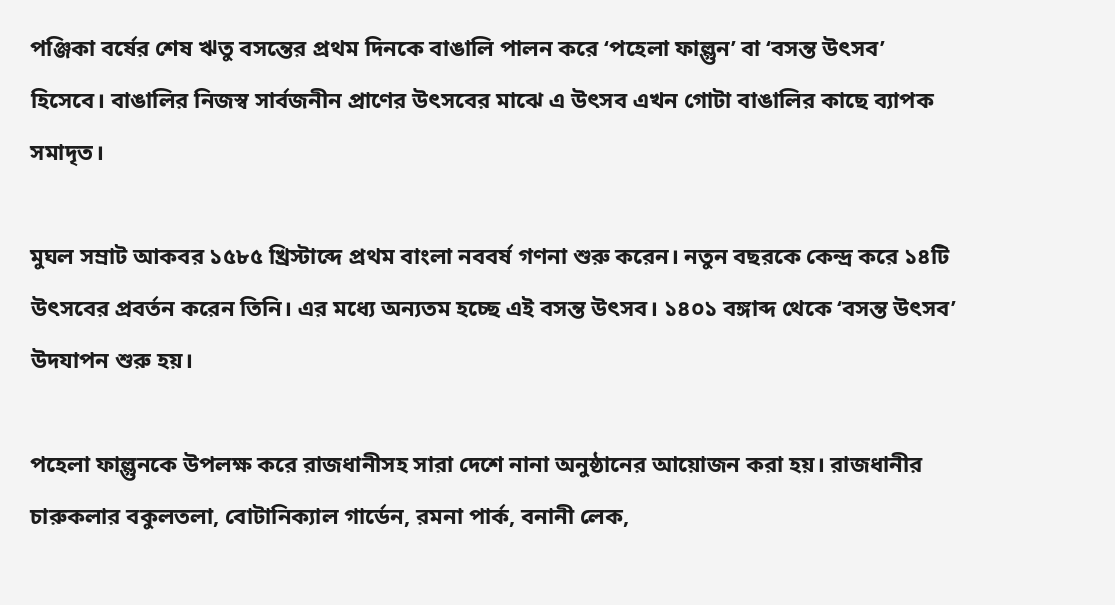পঞ্জিকা বর্ষের শেষ ঋতু বসন্তের প্রথম দিনকে বাঙালি পালন করে ‘পহেলা ফাল্গুন’ বা ‘বসন্ত উৎসব’ হিসেবে। বাঙালির নিজস্ব সার্বজনীন প্রাণের উৎসবের মাঝে এ উৎসব এখন গোটা বাঙালির কাছে ব্যাপক সমাদৃত।

মুঘল সম্রাট আকবর ১৫৮৫ খ্রিস্টাব্দে প্রথম বাংলা নববর্ষ গণনা শুরু করেন। নতুন বছরকে কেন্দ্র করে ১৪টি উৎসবের প্রবর্তন করেন তিনি। এর মধ্যে অন্যতম হচ্ছে এই বসন্ত উৎসব। ১৪০১ বঙ্গাব্দ থেকে ‘বসন্ত উৎসব’ উদযাপন শুরু হয়।

পহেলা ফাল্গুনকে উপলক্ষ করে রাজধানীসহ সারা দেশে নানা অনুষ্ঠানের আয়োজন করা হয়। রাজধানীর চারুকলার বকুলতলা, বোটানিক্যাল গার্ডেন, রমনা পার্ক, বনানী লেক,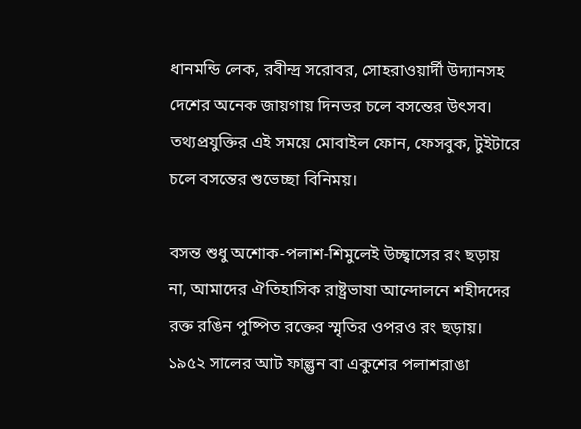ধানমন্ডি লেক, রবীন্দ্র সরোবর, সোহরাওয়ার্দী উদ্যানসহ দেশের অনেক জায়গায় দিনভর চলে বসন্তের উৎসব। তথ্যপ্রযুক্তির এই সময়ে মোবাইল ফোন, ফেসবুক, টুইটারে চলে বসন্তের শুভেচ্ছা বিনিময়।

বসন্ত শুধু অশোক-পলাশ-শিমুলেই উচ্ছ্বাসের রং ছড়ায় না, আমাদের ঐতিহাসিক রাষ্ট্রভাষা আন্দোলনে শহীদদের রক্ত রঙিন পুষ্পিত রক্তের স্মৃতির ওপরও রং ছড়ায়। ১৯৫২ সালের আট ফাল্গুন বা একুশের পলাশরাঙা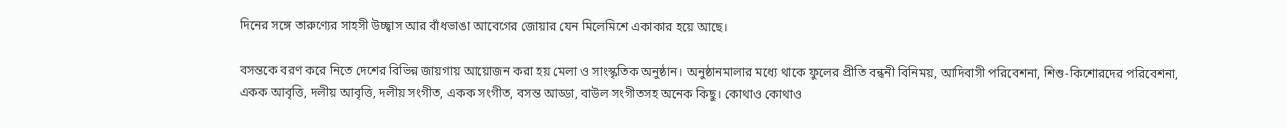দিনের সঙ্গে তারুণ্যের সাহসী উচ্ছ্বাস আর বাঁধভাঙা আবেগের জোয়ার যেন মিলেমিশে একাকার হয়ে আছে।

বসন্তকে বরণ করে নিতে দেশের বিভিন্ন জায়গায় আয়োজন করা হয় মেলা ও সাংস্কৃতিক অনুষ্ঠান। অনুষ্ঠানমালার মধ্যে থাকে ফুলের প্রীতি বন্ধনী বিনিময়, আদিবাসী পরিবেশনা, শিশু-কিশোরদের পরিবেশনা, একক আবৃত্তি, দলীয় আবৃত্তি, দলীয় সংগীত, একক সংগীত, বসন্ত আড্ডা, বাউল সংগীতসহ অনেক কিছু। কোথাও কোথাও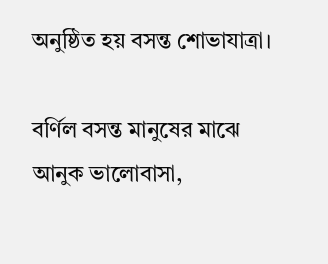অনুষ্ঠিত হয় বসন্ত শোভাযাত্রা।

বর্ণিল বসন্ত মানুষের মাঝে আনুক ভালোবাসা,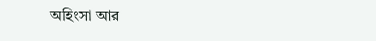অহিংসা আর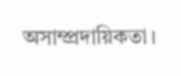অসাম্প্রদায়িকতা।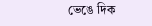ভেঙে দিক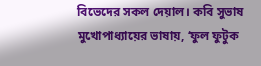বিভেদের সকল দেয়াল। কবি সুভাষ মুখোপাধ্যায়ের ভাষায়, ‘ফুল ফুটুক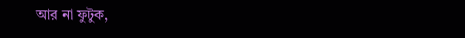আর না ফুটুক,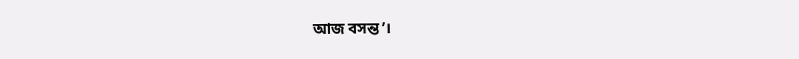আজ বসন্ত’।